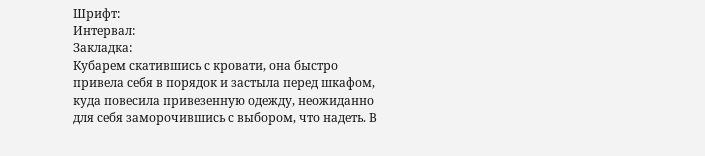Шрифт:
Интервал:
Закладка:
Кубарем скатившись с кровати, она быстро привела себя в порядок и застыла перед шкафом, куда повесила привезенную одежду, неожиданно для себя заморочившись с выбором, что надеть. В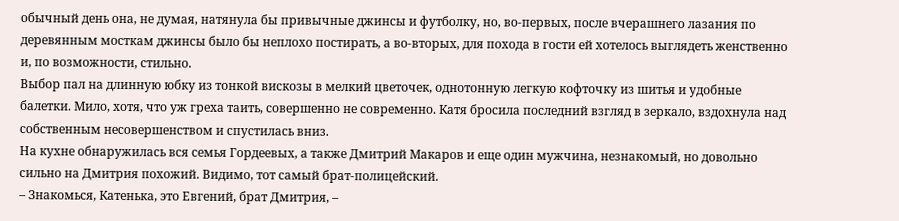обычный день она, не думая, натянула бы привычные джинсы и футболку, но, во-первых, после вчерашнего лазания по деревянным мосткам джинсы было бы неплохо постирать, а во-вторых, для похода в гости ей хотелось выглядеть женственно и, по возможности, стильно.
Выбор пал на длинную юбку из тонкой вискозы в мелкий цветочек, однотонную легкую кофточку из шитья и удобные балетки. Мило, хотя, что уж греха таить, совершенно не современно. Катя бросила последний взгляд в зеркало, вздохнула над собственным несовершенством и спустилась вниз.
На кухне обнаружилась вся семья Гордеевых, а также Дмитрий Макаров и еще один мужчина, незнакомый, но довольно сильно на Дмитрия похожий. Видимо, тот самый брат-полицейский.
– Знакомься, Катенька, это Евгений, брат Дмитрия, –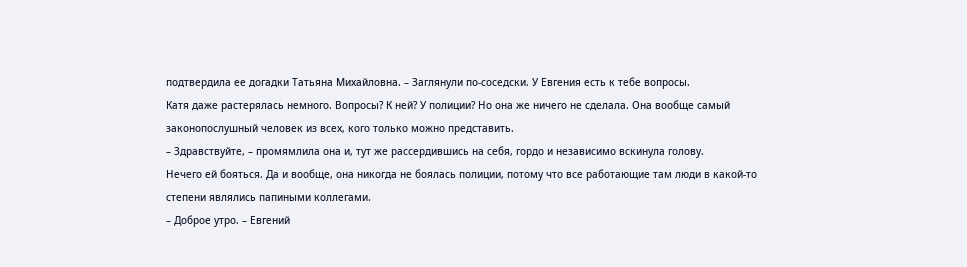подтвердила ее догадки Татьяна Михайловна. – Заглянули по-соседски. У Евгения есть к тебе вопросы.
Катя даже растерялась немного. Вопросы? К ней? У полиции? Но она же ничего не сделала. Она вообще самый законопослушный человек из всех, кого только можно представить.
– Здравствуйте, – промямлила она и, тут же рассердившись на себя, гордо и независимо вскинула голову.
Нечего ей бояться. Да и вообще, она никогда не боялась полиции, потому что все работающие там люди в какой-то степени являлись папиными коллегами.
– Доброе утро. – Евгений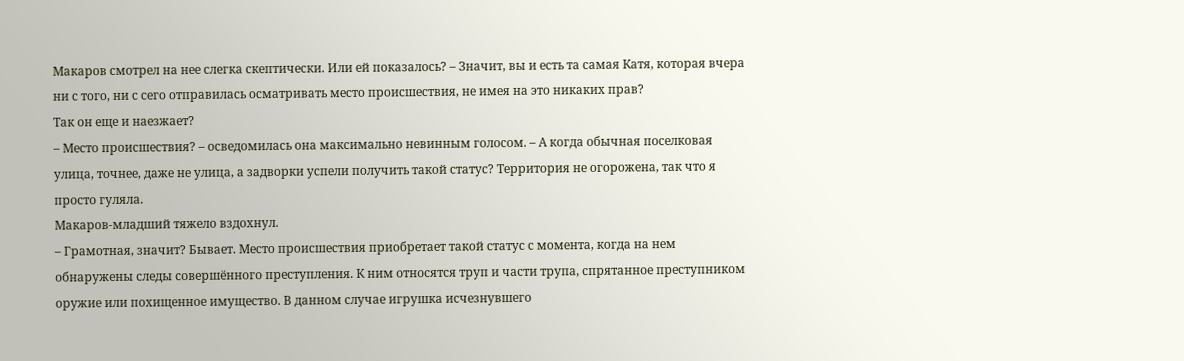Макаров смотрел на нее слегка скептически. Или ей показалось? – Значит, вы и есть та самая Катя, которая вчера ни с того, ни с сего отправилась осматривать место происшествия, не имея на это никаких прав?
Так он еще и наезжает?
– Место происшествия? – осведомилась она максимально невинным голосом. – А когда обычная поселковая улица, точнее, даже не улица, а задворки успели получить такой статус? Территория не огорожена, так что я просто гуляла.
Макаров-младший тяжело вздохнул.
– Грамотная, значит? Бывает. Место происшествия приобретает такой статус с момента, когда на нем обнаружены следы совершённого преступления. К ним относятся труп и части трупа, спрятанное преступником оружие или похищенное имущество. В данном случае игрушка исчезнувшего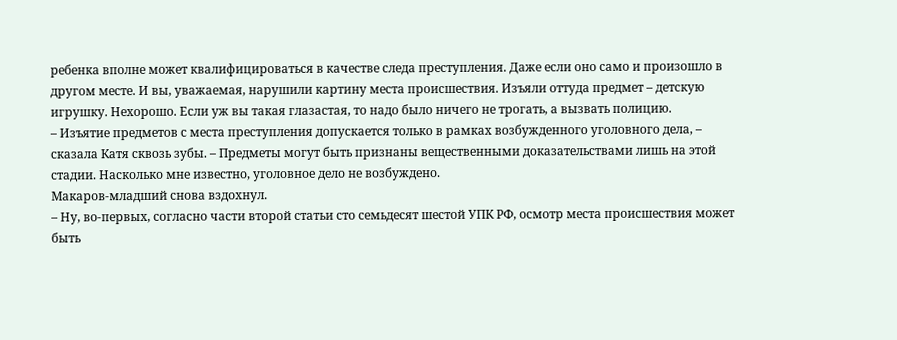ребенка вполне может квалифицироваться в качестве следа преступления. Даже если оно само и произошло в другом месте. И вы, уважаемая, нарушили картину места происшествия. Изъяли оттуда предмет – детскую игрушку. Нехорошо. Если уж вы такая глазастая, то надо было ничего не трогать, а вызвать полицию.
– Изъятие предметов с места преступления допускается только в рамках возбужденного уголовного дела, – сказала Катя сквозь зубы. – Предметы могут быть признаны вещественными доказательствами лишь на этой стадии. Насколько мне известно, уголовное дело не возбуждено.
Макаров-младший снова вздохнул.
– Ну, во-первых, согласно части второй статьи сто семьдесят шестой УПК РФ, осмотр места происшествия может быть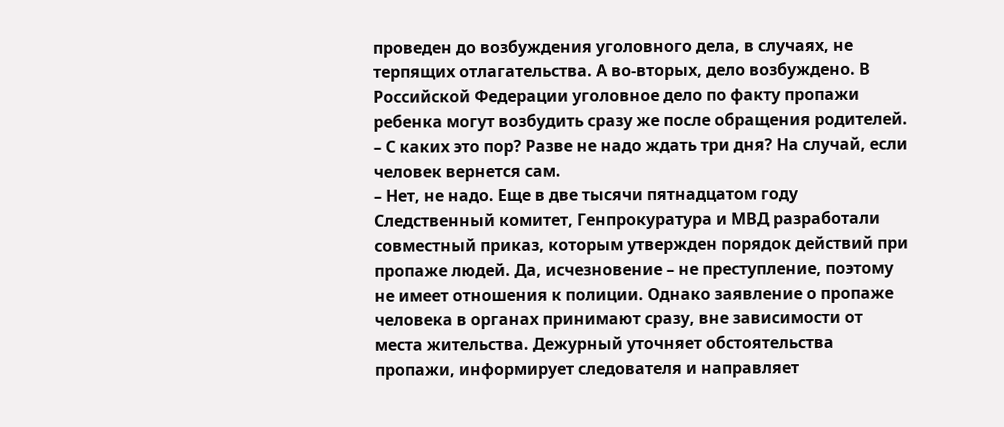проведен до возбуждения уголовного дела, в случаях, не терпящих отлагательства. А во-вторых, дело возбуждено. В Российской Федерации уголовное дело по факту пропажи ребенка могут возбудить сразу же после обращения родителей.
– С каких это пор? Разве не надо ждать три дня? На случай, если человек вернется сам.
– Нет, не надо. Еще в две тысячи пятнадцатом году Следственный комитет, Генпрокуратура и МВД разработали совместный приказ, которым утвержден порядок действий при пропаже людей. Да, исчезновение – не преступление, поэтому не имеет отношения к полиции. Однако заявление о пропаже человека в органах принимают сразу, вне зависимости от места жительства. Дежурный уточняет обстоятельства пропажи, информирует следователя и направляет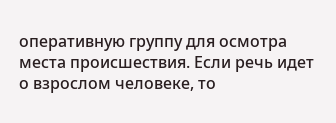оперативную группу для осмотра места происшествия. Если речь идет о взрослом человеке, то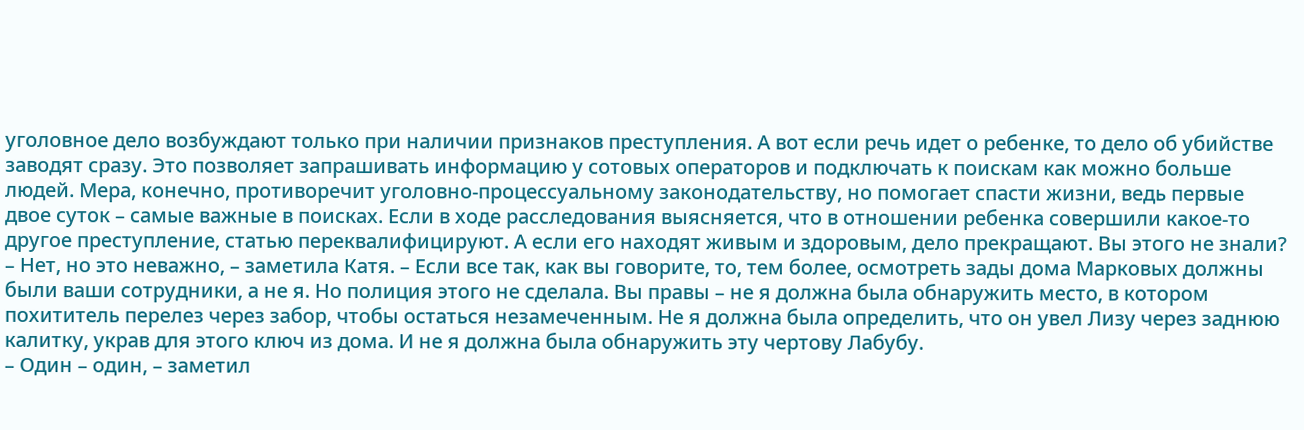уголовное дело возбуждают только при наличии признаков преступления. А вот если речь идет о ребенке, то дело об убийстве заводят сразу. Это позволяет запрашивать информацию у сотовых операторов и подключать к поискам как можно больше людей. Мера, конечно, противоречит уголовно-процессуальному законодательству, но помогает спасти жизни, ведь первые двое суток – самые важные в поисках. Если в ходе расследования выясняется, что в отношении ребенка совершили какое-то другое преступление, статью переквалифицируют. А если его находят живым и здоровым, дело прекращают. Вы этого не знали?
– Нет, но это неважно, – заметила Катя. – Если все так, как вы говорите, то, тем более, осмотреть зады дома Марковых должны были ваши сотрудники, а не я. Но полиция этого не сделала. Вы правы – не я должна была обнаружить место, в котором похититель перелез через забор, чтобы остаться незамеченным. Не я должна была определить, что он увел Лизу через заднюю калитку, украв для этого ключ из дома. И не я должна была обнаружить эту чертову Лабубу.
– Один – один, – заметил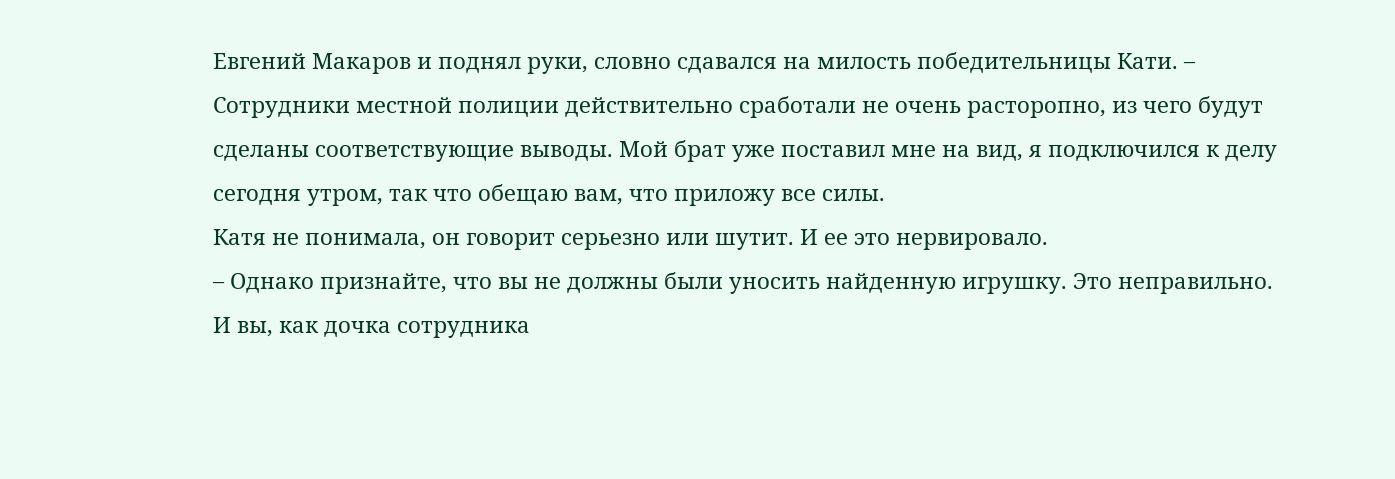Евгений Макаров и поднял руки, словно сдавался на милость победительницы Кати. – Сотрудники местной полиции действительно сработали не очень расторопно, из чего будут сделаны соответствующие выводы. Мой брат уже поставил мне на вид, я подключился к делу сегодня утром, так что обещаю вам, что приложу все силы.
Катя не понимала, он говорит серьезно или шутит. И ее это нервировало.
– Однако признайте, что вы не должны были уносить найденную игрушку. Это неправильно. И вы, как дочка сотрудника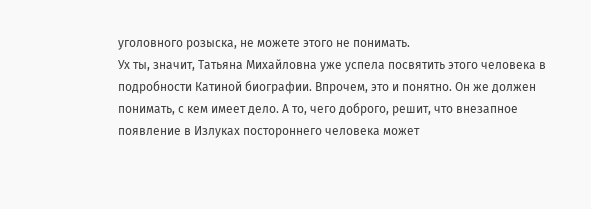уголовного розыска, не можете этого не понимать.
Ух ты, значит, Татьяна Михайловна уже успела посвятить этого человека в подробности Катиной биографии. Впрочем, это и понятно. Он же должен понимать, с кем имеет дело. А то, чего доброго, решит, что внезапное появление в Излуках постороннего человека может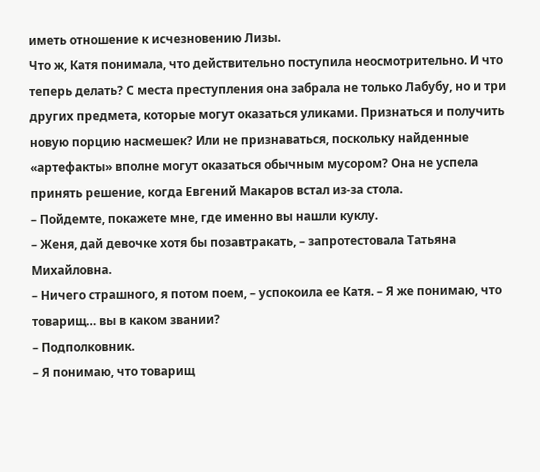иметь отношение к исчезновению Лизы.
Что ж, Катя понимала, что действительно поступила неосмотрительно. И что теперь делать? С места преступления она забрала не только Лабубу, но и три других предмета, которые могут оказаться уликами. Признаться и получить новую порцию насмешек? Или не признаваться, поскольку найденные «артефакты» вполне могут оказаться обычным мусором? Она не успела принять решение, когда Евгений Макаров встал из-за стола.
– Пойдемте, покажете мне, где именно вы нашли куклу.
– Женя, дай девочке хотя бы позавтракать, – запротестовала Татьяна Михайловна.
– Ничего страшного, я потом поем, – успокоила ее Катя. – Я же понимаю, что товарищ… вы в каком звании?
– Подполковник.
– Я понимаю, что товарищ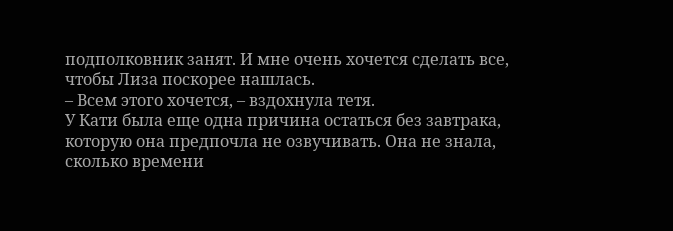подполковник занят. И мне очень хочется сделать все, чтобы Лиза поскорее нашлась.
– Всем этого хочется, – вздохнула тетя.
У Кати была еще одна причина остаться без завтрака, которую она предпочла не озвучивать. Она не знала, сколько времени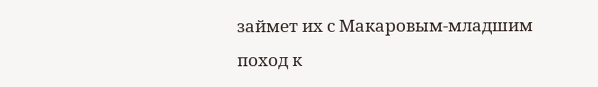займет их с Макаровым-младшим поход к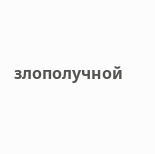злополучной